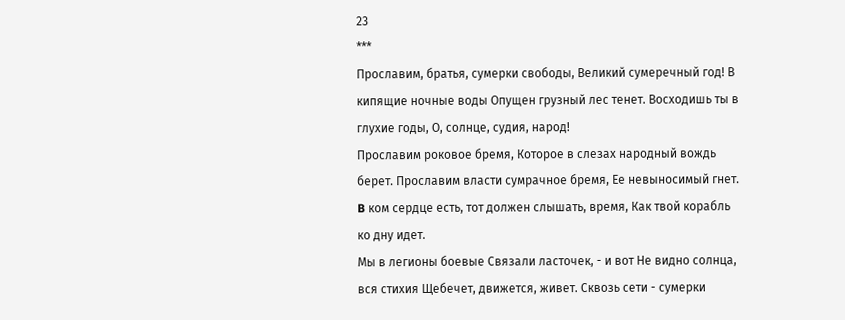23
***
Прославим, братья, сумерки свободы, Великий сумеречный год! В кипящие ночные воды Опущен грузный лес тенет. Восходишь ты в глухие годы, О, солнце, судия, народ!
Прославим роковое бремя, Которое в слезах народный вождь берет. Прославим власти сумрачное бремя, Ее невыносимый гнет. B ком сердце есть, тот должен слышать, время, Как твой корабль ко дну идет.
Мы в легионы боевые Связали ласточек, - и вот Не видно солнца, вся стихия Щебечет, движется, живет. Сквозь сети - сумерки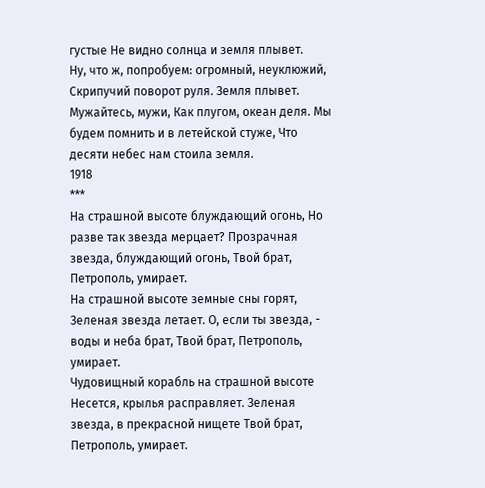густые Не видно солнца и земля плывет.
Ну, что ж, попробуем: огромный, неуклюжий, Скрипучий поворот руля. Земля плывет. Мужайтесь, мужи, Как плугом, океан деля. Мы будем помнить и в летейской стуже, Что десяти небес нам стоила земля.
1918
***
На страшной высоте блуждающий огонь, Но разве так звезда мерцает? Прозрачная звезда, блуждающий огонь, Твой брат, Петрополь, умирает.
На страшной высоте земные сны горят, Зеленая звезда летает. О, если ты звезда, - воды и неба брат, Твой брат, Петрополь, умирает.
Чудовищный корабль на страшной высоте Несется, крылья расправляет. Зеленая звезда, в прекрасной нищете Твой брат, Петрополь, умирает.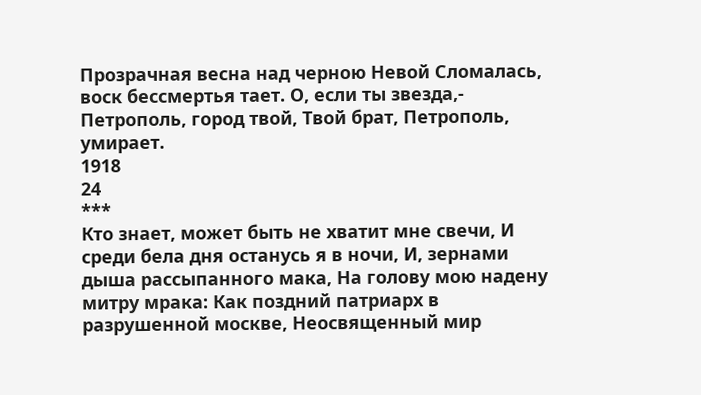Прозрачная весна над черною Невой Сломалась, воск бессмертья тает. О, если ты звезда,- Петрополь, город твой, Твой брат, Петрополь, умирает.
1918
24
***
Кто знает, может быть не хватит мне свечи, И среди бела дня останусь я в ночи, И, зернами дыша рассыпанного мака, На голову мою надену митру мрака: Как поздний патриарх в разрушенной москве, Неосвященный мир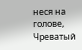неся на голове, Чреватый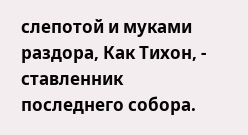слепотой и муками раздора, Как Тихон, - ставленник последнего собора.